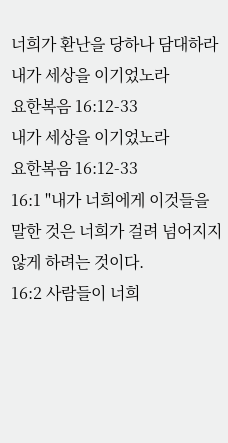너희가 환난을 당하나 담대하라
내가 세상을 이기었노라
요한복음 16:12-33
내가 세상을 이기었노라
요한복음 16:12-33
16:1 "내가 너희에게 이것들을 말한 것은 너희가 걸려 넘어지지 않게 하려는 것이다.
16:2 사람들이 너희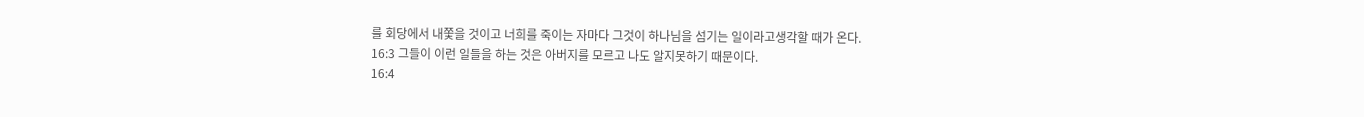를 회당에서 내쫓을 것이고 너희를 죽이는 자마다 그것이 하나님을 섬기는 일이라고생각할 때가 온다.
16:3 그들이 이런 일들을 하는 것은 아버지를 모르고 나도 알지못하기 때문이다.
16:4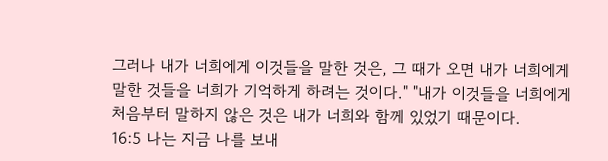그러나 내가 너희에게 이것들을 말한 것은, 그 때가 오면 내가 너희에게 말한 것들을 너희가 기억하게 하려는 것이다." "내가 이것들을 너희에게 처음부터 말하지 않은 것은 내가 너희와 함께 있었기 때문이다.
16:5 나는 지금 나를 보내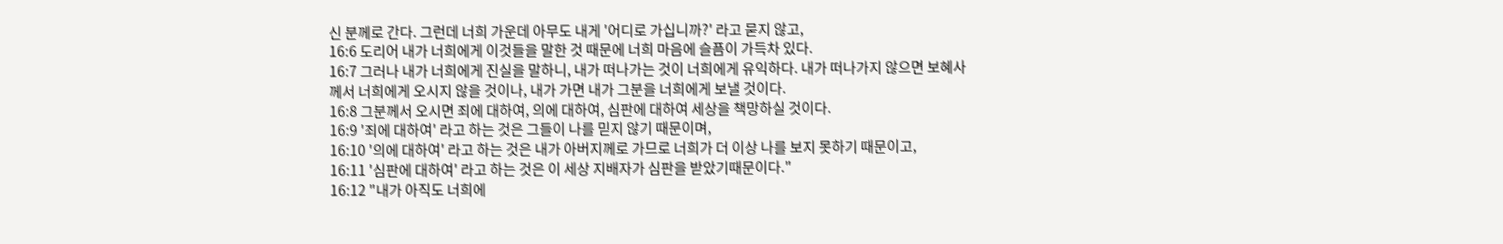신 분께로 간다. 그런데 너희 가운데 아무도 내게 '어디로 가십니까?' 라고 묻지 않고,
16:6 도리어 내가 너희에게 이것들을 말한 것 때문에 너희 마음에 슬픔이 가득차 있다.
16:7 그러나 내가 너희에게 진실을 말하니, 내가 떠나가는 것이 너희에게 유익하다. 내가 떠나가지 않으면 보혜사께서 너희에게 오시지 않을 것이나, 내가 가면 내가 그분을 너희에게 보낼 것이다.
16:8 그분께서 오시면 죄에 대하여, 의에 대하여, 심판에 대하여 세상을 책망하실 것이다.
16:9 '죄에 대하여' 라고 하는 것은 그들이 나를 믿지 않기 때문이며,
16:10 '의에 대하여' 라고 하는 것은 내가 아버지께로 가므로 너희가 더 이상 나를 보지 못하기 때문이고,
16:11 '심판에 대하여' 라고 하는 것은 이 세상 지배자가 심판을 받았기때문이다."
16:12 "내가 아직도 너희에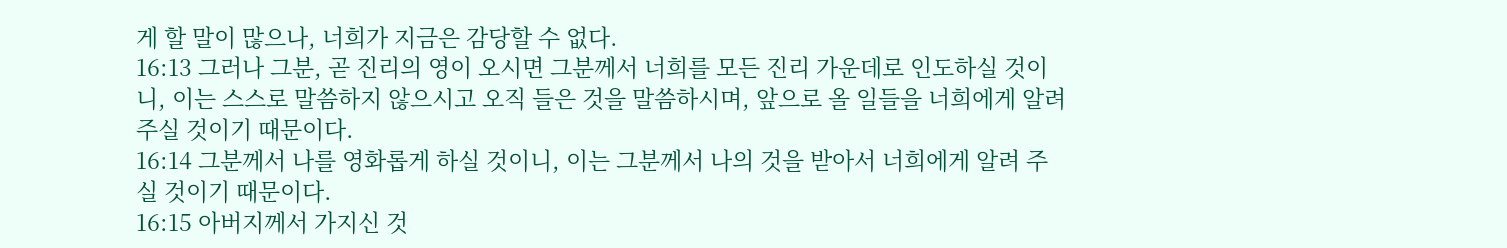게 할 말이 많으나, 너희가 지금은 감당할 수 없다.
16:13 그러나 그분, 곧 진리의 영이 오시면 그분께서 너희를 모든 진리 가운데로 인도하실 것이니, 이는 스스로 말씀하지 않으시고 오직 들은 것을 말씀하시며, 앞으로 올 일들을 너희에게 알려 주실 것이기 때문이다.
16:14 그분께서 나를 영화롭게 하실 것이니, 이는 그분께서 나의 것을 받아서 너희에게 알려 주실 것이기 때문이다.
16:15 아버지께서 가지신 것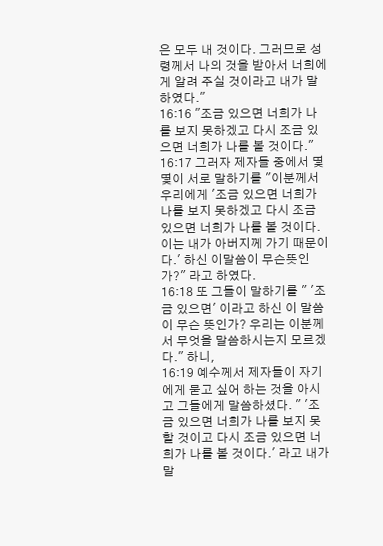은 모두 내 것이다. 그러므로 성령께서 나의 것을 받아서 너희에게 알려 주실 것이라고 내가 말하였다."
16:16 "조금 있으면 너희가 나를 보지 못하겠고 다시 조금 있으면 너희가 나를 볼 것이다."
16:17 그러자 제자들 중에서 몇몇이 서로 말하기를 "이분께서 우리에게 '조금 있으면 너희가 나를 보지 못하겠고 다시 조금 있으면 너희가 나를 볼 것이다. 이는 내가 아버지께 가기 때문이다.' 하신 이말씀이 무슨뜻인가?" 라고 하였다.
16:18 또 그들이 말하기를 " '조금 있으면' 이라고 하신 이 말씀이 무슨 뜻인가? 우리는 이분께서 무엇을 말씀하시는지 모르겠다." 하니,
16:19 예수께서 제자들이 자기에게 묻고 싶어 하는 것을 아시고 그들에게 말씀하셨다. " '조금 있으면 너희가 나를 보지 못할 것이고 다시 조금 있으면 너희가 나를 볼 것이다.' 라고 내가 말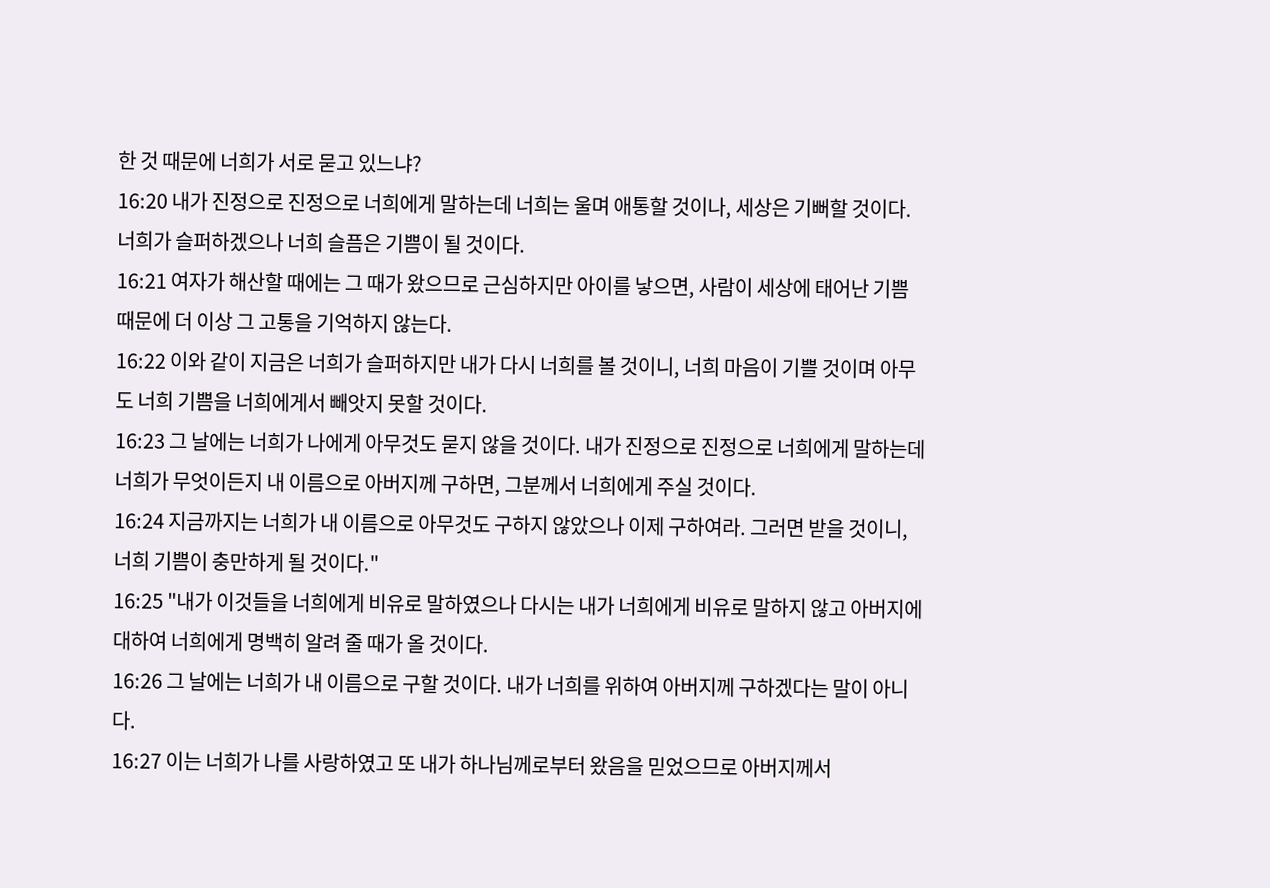한 것 때문에 너희가 서로 묻고 있느냐?
16:20 내가 진정으로 진정으로 너희에게 말하는데 너희는 울며 애통할 것이나, 세상은 기뻐할 것이다. 너희가 슬퍼하겠으나 너희 슬픔은 기쁨이 될 것이다.
16:21 여자가 해산할 때에는 그 때가 왔으므로 근심하지만 아이를 낳으면, 사람이 세상에 태어난 기쁨 때문에 더 이상 그 고통을 기억하지 않는다.
16:22 이와 같이 지금은 너희가 슬퍼하지만 내가 다시 너희를 볼 것이니, 너희 마음이 기쁠 것이며 아무도 너희 기쁨을 너희에게서 빼앗지 못할 것이다.
16:23 그 날에는 너희가 나에게 아무것도 묻지 않을 것이다. 내가 진정으로 진정으로 너희에게 말하는데 너희가 무엇이든지 내 이름으로 아버지께 구하면, 그분께서 너희에게 주실 것이다.
16:24 지금까지는 너희가 내 이름으로 아무것도 구하지 않았으나 이제 구하여라. 그러면 받을 것이니, 너희 기쁨이 충만하게 될 것이다."
16:25 "내가 이것들을 너희에게 비유로 말하였으나 다시는 내가 너희에게 비유로 말하지 않고 아버지에 대하여 너희에게 명백히 알려 줄 때가 올 것이다.
16:26 그 날에는 너희가 내 이름으로 구할 것이다. 내가 너희를 위하여 아버지께 구하겠다는 말이 아니다.
16:27 이는 너희가 나를 사랑하였고 또 내가 하나님께로부터 왔음을 믿었으므로 아버지께서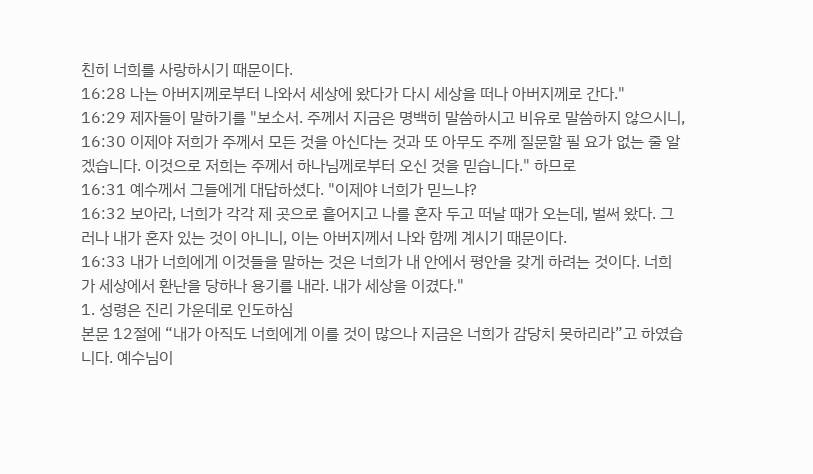친히 너희를 사랑하시기 때문이다.
16:28 나는 아버지께로부터 나와서 세상에 왔다가 다시 세상을 떠나 아버지께로 간다."
16:29 제자들이 말하기를 "보소서. 주께서 지금은 명백히 말씀하시고 비유로 말씀하지 않으시니,
16:30 이제야 저희가 주께서 모든 것을 아신다는 것과 또 아무도 주께 질문할 필 요가 없는 줄 알겠습니다. 이것으로 저희는 주께서 하나님께로부터 오신 것을 믿습니다." 하므로
16:31 예수께서 그들에게 대답하셨다. "이제야 너희가 믿느냐?
16:32 보아라, 너희가 각각 제 곳으로 흩어지고 나를 혼자 두고 떠날 때가 오는데, 벌써 왔다. 그러나 내가 혼자 있는 것이 아니니, 이는 아버지께서 나와 함께 계시기 때문이다.
16:33 내가 너희에게 이것들을 말하는 것은 너희가 내 안에서 평안을 갖게 하려는 것이다. 너희가 세상에서 환난을 당하나 용기를 내라. 내가 세상을 이겼다."
1. 성령은 진리 가운데로 인도하심
본문 12절에 “내가 아직도 너희에게 이를 것이 많으나 지금은 너희가 감당치 못하리라”고 하였습니다. 예수님이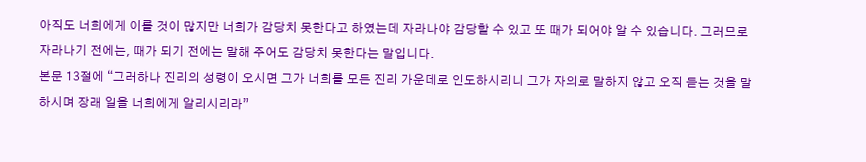아직도 너희에게 이를 것이 많지만 너희가 감당치 못한다고 하였는데 자라나야 감당할 수 있고 또 때가 되어야 알 수 있습니다. 그러므로 자라나기 전에는, 때가 되기 전에는 말해 주어도 감당치 못한다는 말입니다.
본문 13절에 “그러하나 진리의 성령이 오시면 그가 너희를 모든 진리 가운데로 인도하시리니 그가 자의로 말하지 않고 오직 듣는 것을 말하시며 장래 일을 너희에게 알리시리라”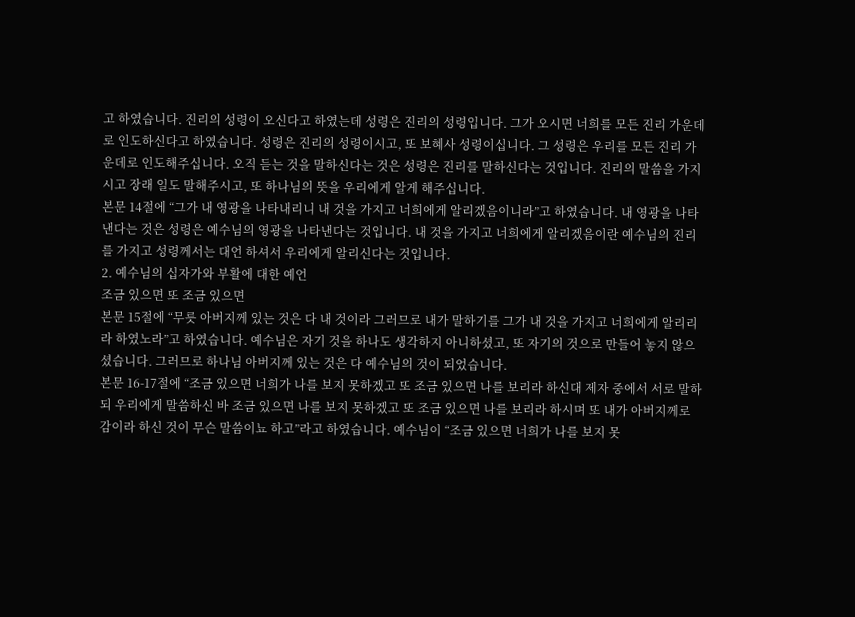고 하였습니다. 진리의 성령이 오신다고 하였는데 성령은 진리의 성령입니다. 그가 오시면 너희를 모든 진리 가운데로 인도하신다고 하였습니다. 성령은 진리의 성령이시고, 또 보혜사 성령이십니다. 그 성령은 우리를 모든 진리 가운데로 인도해주십니다. 오직 듣는 것을 말하신다는 것은 성령은 진리를 말하신다는 것입니다. 진리의 말씀을 가지시고 장래 일도 말해주시고, 또 하나님의 뜻을 우리에게 알게 해주십니다.
본문 14절에 “그가 내 영광을 나타내리니 내 것을 가지고 너희에게 알리겠음이니라”고 하였습니다. 내 영광을 나타낸다는 것은 성령은 예수님의 영광을 나타낸다는 것입니다. 내 것을 가지고 너희에게 알리겠음이란 예수님의 진리를 가지고 성령께서는 대언 하셔서 우리에게 알리신다는 것입니다.
2. 예수님의 십자가와 부활에 대한 예언
조금 있으면 또 조금 있으면
본문 15절에 “무릇 아버지께 있는 것은 다 내 것이라 그러므로 내가 말하기를 그가 내 것을 가지고 너희에게 알리리라 하였노라”고 하였습니다. 예수님은 자기 것을 하나도 생각하지 아니하셨고, 또 자기의 것으로 만들어 놓지 않으셨습니다. 그러므로 하나님 아버지께 있는 것은 다 예수님의 것이 되었습니다.
본문 16-17절에 “조금 있으면 너희가 나를 보지 못하겠고 또 조금 있으면 나를 보리라 하신대 제자 중에서 서로 말하되 우리에게 말씀하신 바 조금 있으면 나를 보지 못하겠고 또 조금 있으면 나를 보리라 하시며 또 내가 아버지께로 감이라 하신 것이 무슨 말씀이뇨 하고”라고 하였습니다. 예수님이 “조금 있으면 너희가 나를 보지 못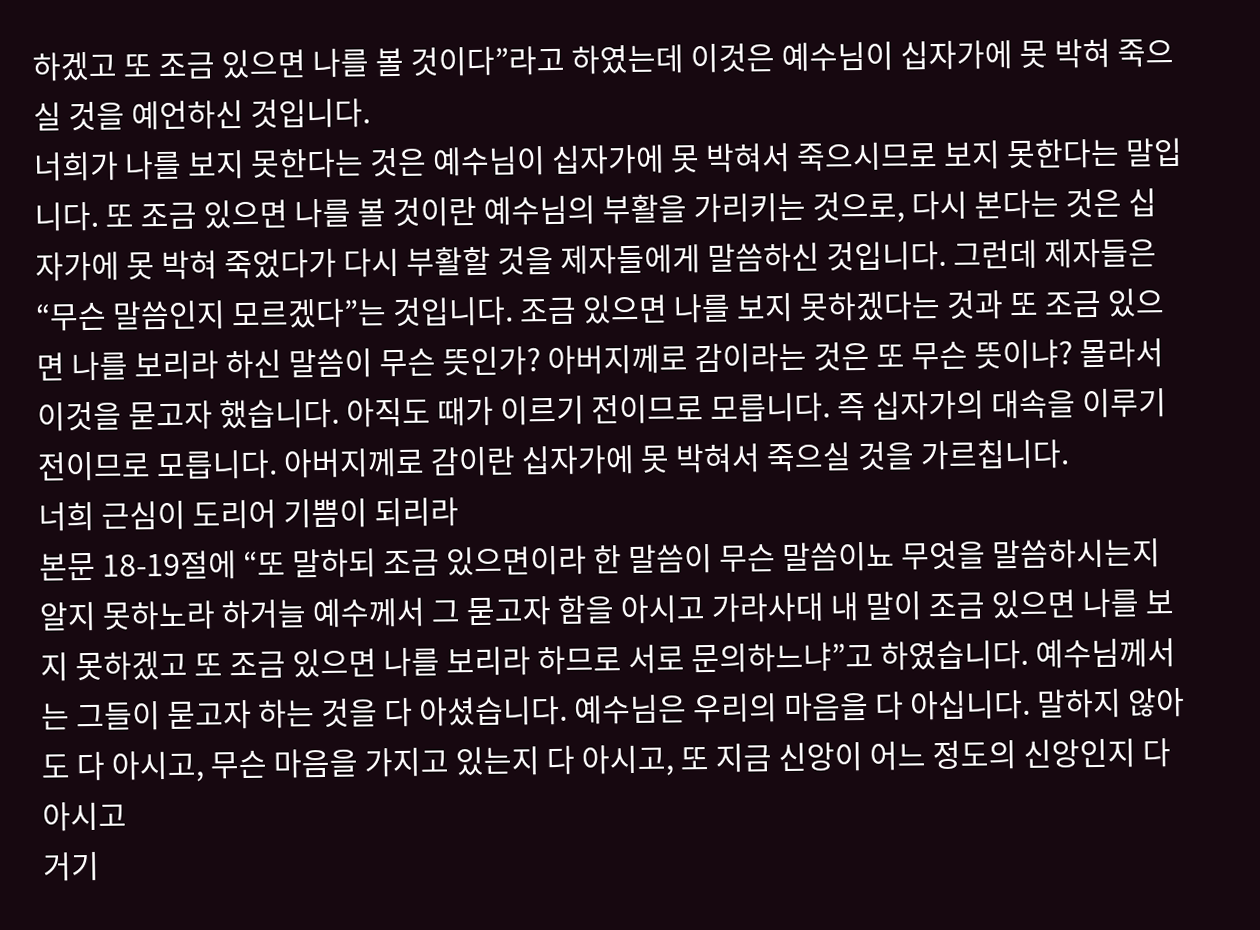하겠고 또 조금 있으면 나를 볼 것이다”라고 하였는데 이것은 예수님이 십자가에 못 박혀 죽으실 것을 예언하신 것입니다.
너희가 나를 보지 못한다는 것은 예수님이 십자가에 못 박혀서 죽으시므로 보지 못한다는 말입니다. 또 조금 있으면 나를 볼 것이란 예수님의 부활을 가리키는 것으로, 다시 본다는 것은 십자가에 못 박혀 죽었다가 다시 부활할 것을 제자들에게 말씀하신 것입니다. 그런데 제자들은 “무슨 말씀인지 모르겠다”는 것입니다. 조금 있으면 나를 보지 못하겠다는 것과 또 조금 있으면 나를 보리라 하신 말씀이 무슨 뜻인가? 아버지께로 감이라는 것은 또 무슨 뜻이냐? 몰라서 이것을 묻고자 했습니다. 아직도 때가 이르기 전이므로 모릅니다. 즉 십자가의 대속을 이루기 전이므로 모릅니다. 아버지께로 감이란 십자가에 못 박혀서 죽으실 것을 가르칩니다.
너희 근심이 도리어 기쁨이 되리라
본문 18-19절에 “또 말하되 조금 있으면이라 한 말씀이 무슨 말씀이뇨 무엇을 말씀하시는지 알지 못하노라 하거늘 예수께서 그 묻고자 함을 아시고 가라사대 내 말이 조금 있으면 나를 보지 못하겠고 또 조금 있으면 나를 보리라 하므로 서로 문의하느냐”고 하였습니다. 예수님께서는 그들이 묻고자 하는 것을 다 아셨습니다. 예수님은 우리의 마음을 다 아십니다. 말하지 않아도 다 아시고, 무슨 마음을 가지고 있는지 다 아시고, 또 지금 신앙이 어느 정도의 신앙인지 다 아시고
거기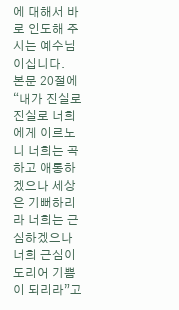에 대해서 바로 인도해 주시는 예수님이십니다.
본문 20절에 “내가 진실로 진실로 너희에게 이르노니 너희는 곡하고 애통하겠으나 세상은 기뻐하리라 너희는 근심하겠으나 너희 근심이 도리어 기쁨이 되리라”고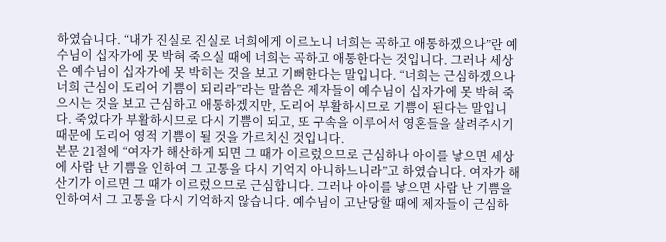하였습니다. “내가 진실로 진실로 너희에게 이르노니 너희는 곡하고 애통하겠으나”란 예수님이 십자가에 못 박혀 죽으실 때에 너희는 곡하고 애통한다는 것입니다. 그러나 세상은 예수님이 십자가에 못 박히는 것을 보고 기뻐한다는 말입니다. “너희는 근심하겠으나 너희 근심이 도리어 기쁨이 되리라”라는 말씀은 제자들이 예수님이 십자가에 못 박혀 죽으시는 것을 보고 근심하고 애통하겠지만, 도리어 부활하시므로 기쁨이 된다는 말입니다. 죽었다가 부활하시므로 다시 기쁨이 되고, 또 구속을 이루어서 영혼들을 살려주시기 때문에 도리어 영적 기쁨이 될 것을 가르치신 것입니다.
본문 21절에 “여자가 해산하게 되면 그 때가 이르렀으므로 근심하나 아이를 낳으면 세상에 사람 난 기쁨을 인하여 그 고통을 다시 기억지 아니하느니라”고 하였습니다. 여자가 해산기가 이르면 그 때가 이르렀으므로 근심합니다. 그러나 아이를 낳으면 사람 난 기쁨을 인하여서 그 고통을 다시 기억하지 않습니다. 예수님이 고난당할 때에 제자들이 근심하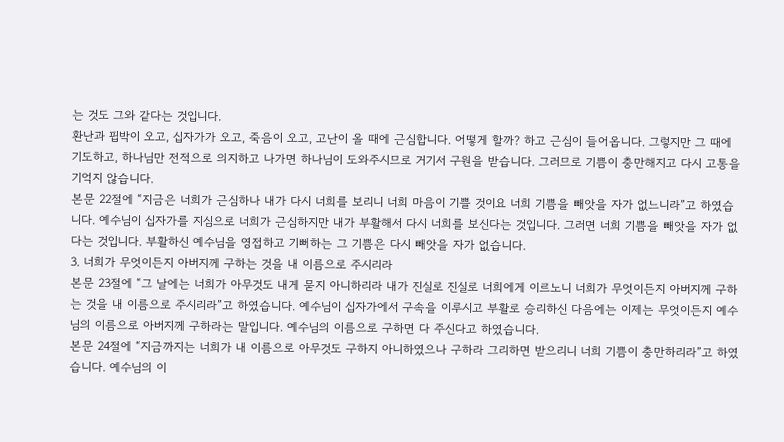는 것도 그와 같다는 것입니다.
환난과 핍박이 오고, 십자가가 오고, 죽음이 오고, 고난이 올 때에 근심합니다. 어떻게 할까? 하고 근심이 들어옵니다. 그렇지만 그 때에 기도하고, 하나님만 전적으로 의지하고 나가면 하나님이 도와주시므로 거기서 구원을 받습니다. 그러므로 기쁨이 충만해지고 다시 고통을 기억지 않습니다.
본문 22절에 “지금은 너희가 근심하나 내가 다시 너희를 보리니 너희 마음이 기쁠 것이요 너희 기쁨을 빼앗을 자가 없느니라”고 하였습니다. 예수님이 십자가를 지심으로 너희가 근심하지만 내가 부활해서 다시 너희를 보신다는 것입니다. 그러면 너희 기쁨을 빼앗을 자가 없다는 것입니다. 부활하신 예수님을 영접하고 기뻐하는 그 기쁨은 다시 빼앗을 자가 없습니다.
3. 너희가 무엇이든지 아버지께 구하는 것을 내 이름으로 주시리라
본문 23절에 “그 날에는 너희가 아무것도 내게 묻지 아니하리라 내가 진실로 진실로 너희에게 이르노니 너희가 무엇이든지 아버지께 구하는 것을 내 이름으로 주시리라”고 하였습니다. 예수님이 십자가에서 구속을 이루시고 부활로 승리하신 다음에는 이제는 무엇이든지 예수님의 이름으로 아버지께 구하라는 말입니다. 예수님의 이름으로 구하면 다 주신다고 하였습니다.
본문 24절에 “지금까지는 너희가 내 이름으로 아무것도 구하지 아니하였으나 구하라 그리하면 받으리니 너희 기쁨이 충만하리라”고 하였습니다. 예수님의 이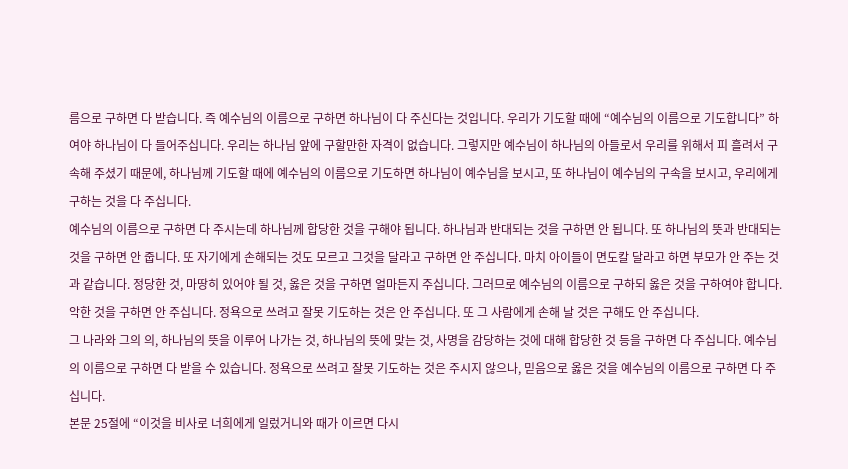름으로 구하면 다 받습니다. 즉 예수님의 이름으로 구하면 하나님이 다 주신다는 것입니다. 우리가 기도할 때에 “예수님의 이름으로 기도합니다” 하여야 하나님이 다 들어주십니다. 우리는 하나님 앞에 구할만한 자격이 없습니다. 그렇지만 예수님이 하나님의 아들로서 우리를 위해서 피 흘려서 구속해 주셨기 때문에, 하나님께 기도할 때에 예수님의 이름으로 기도하면 하나님이 예수님을 보시고, 또 하나님이 예수님의 구속을 보시고, 우리에게 구하는 것을 다 주십니다.
예수님의 이름으로 구하면 다 주시는데 하나님께 합당한 것을 구해야 됩니다. 하나님과 반대되는 것을 구하면 안 됩니다. 또 하나님의 뜻과 반대되는 것을 구하면 안 줍니다. 또 자기에게 손해되는 것도 모르고 그것을 달라고 구하면 안 주십니다. 마치 아이들이 면도칼 달라고 하면 부모가 안 주는 것과 같습니다. 정당한 것, 마땅히 있어야 될 것, 옳은 것을 구하면 얼마든지 주십니다. 그러므로 예수님의 이름으로 구하되 옳은 것을 구하여야 합니다. 악한 것을 구하면 안 주십니다. 정욕으로 쓰려고 잘못 기도하는 것은 안 주십니다. 또 그 사람에게 손해 날 것은 구해도 안 주십니다.
그 나라와 그의 의, 하나님의 뜻을 이루어 나가는 것, 하나님의 뜻에 맞는 것, 사명을 감당하는 것에 대해 합당한 것 등을 구하면 다 주십니다. 예수님의 이름으로 구하면 다 받을 수 있습니다. 정욕으로 쓰려고 잘못 기도하는 것은 주시지 않으나, 믿음으로 옳은 것을 예수님의 이름으로 구하면 다 주십니다.
본문 25절에 “이것을 비사로 너희에게 일렀거니와 때가 이르면 다시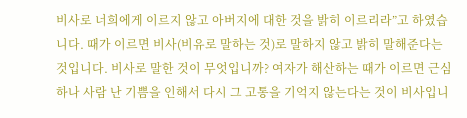비사로 너희에게 이르지 않고 아버지에 대한 것을 밝히 이르리라”고 하였습니다. 때가 이르면 비사(비유로 말하는 것)로 말하지 않고 밝히 말해준다는 것입니다. 비사로 말한 것이 무엇입니까? 여자가 해산하는 때가 이르면 근심하나 사람 난 기쁨을 인해서 다시 그 고통을 기억지 않는다는 것이 비사입니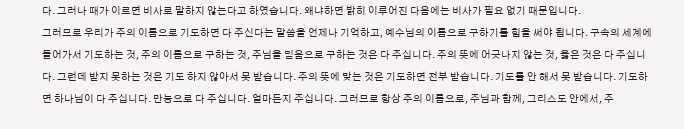다. 그러나 때가 이르면 비사로 말하지 않는다고 하였습니다. 왜냐하면 밝히 이루어진 다음에는 비사가 필요 없기 때문입니다.
그러므로 우리가 주의 이름으로 기도하면 다 주신다는 말씀을 언제나 기억하고, 예수님의 이름으로 구하기를 힘을 써야 됩니다. 구속의 세계에 들어가서 기도하는 것, 주의 이름으로 구하는 것, 주님을 믿음으로 구하는 것은 다 주십니다. 주의 뜻에 어긋나지 않는 것, 옳은 것은 다 주십니다. 그런데 받지 못하는 것은 기도 하지 않아서 못 받습니다. 주의 뜻에 맞는 것은 기도하면 전부 받습니다. 기도를 안 해서 못 받습니다. 기도하면 하나님이 다 주십니다. 만능으로 다 주십니다. 얼마든지 주십니다. 그러므로 항상 주의 이름으로, 주님과 함께, 그리스도 안에서, 주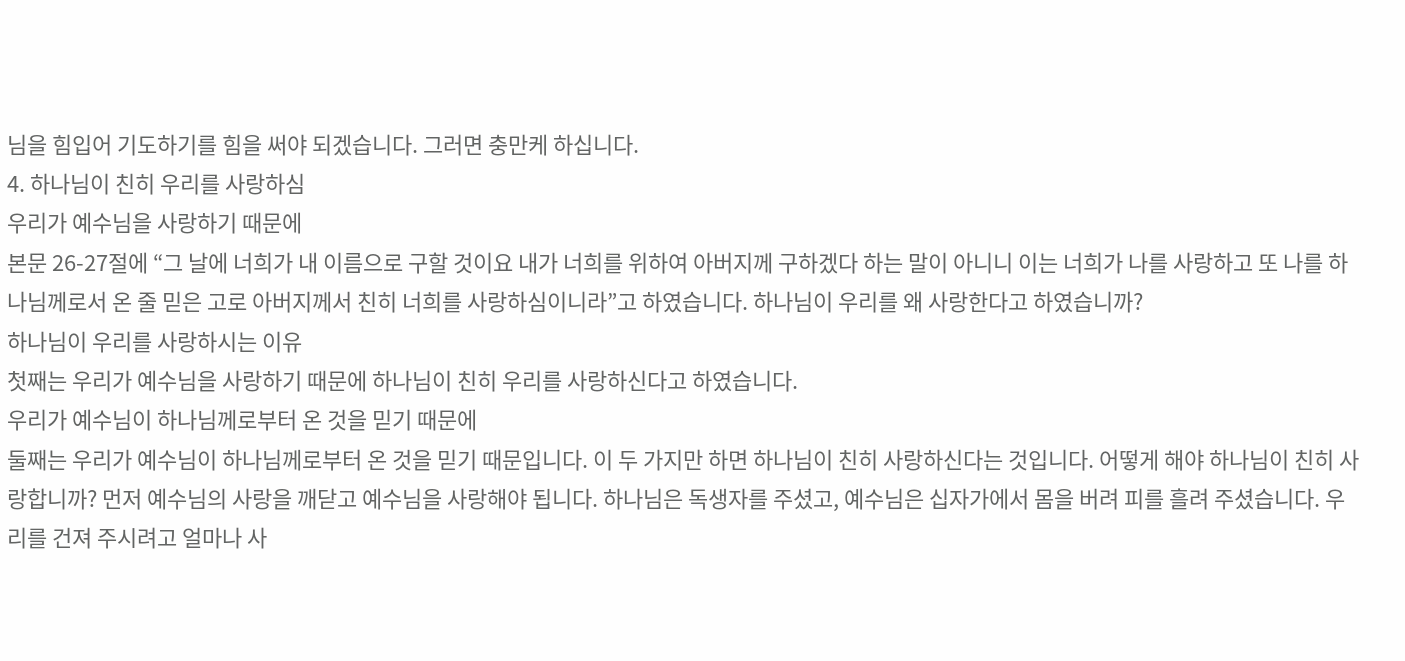님을 힘입어 기도하기를 힘을 써야 되겠습니다. 그러면 충만케 하십니다.
4. 하나님이 친히 우리를 사랑하심
우리가 예수님을 사랑하기 때문에
본문 26-27절에 “그 날에 너희가 내 이름으로 구할 것이요 내가 너희를 위하여 아버지께 구하겠다 하는 말이 아니니 이는 너희가 나를 사랑하고 또 나를 하나님께로서 온 줄 믿은 고로 아버지께서 친히 너희를 사랑하심이니라”고 하였습니다. 하나님이 우리를 왜 사랑한다고 하였습니까?
하나님이 우리를 사랑하시는 이유
첫째는 우리가 예수님을 사랑하기 때문에 하나님이 친히 우리를 사랑하신다고 하였습니다.
우리가 예수님이 하나님께로부터 온 것을 믿기 때문에
둘째는 우리가 예수님이 하나님께로부터 온 것을 믿기 때문입니다. 이 두 가지만 하면 하나님이 친히 사랑하신다는 것입니다. 어떻게 해야 하나님이 친히 사랑합니까? 먼저 예수님의 사랑을 깨닫고 예수님을 사랑해야 됩니다. 하나님은 독생자를 주셨고, 예수님은 십자가에서 몸을 버려 피를 흘려 주셨습니다. 우리를 건져 주시려고 얼마나 사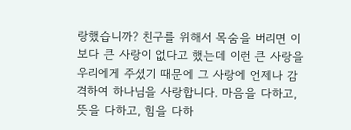랑했습니까? 친구를 위해서 목숨을 버리면 이보다 큰 사랑이 없다고 했는데 이런 큰 사랑을 우리에게 주셨기 때문에 그 사랑에 언제나 감격하여 하나님을 사랑합니다. 마음을 다하고, 뜻을 다하고, 힘을 다하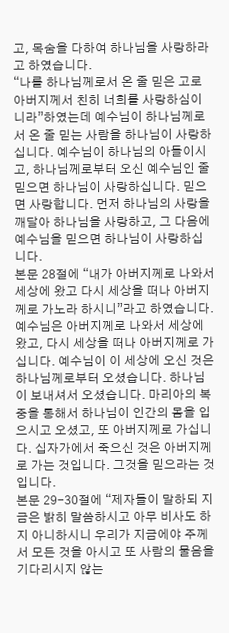고, 목숨을 다하여 하나님을 사랑하라고 하였습니다.
“나를 하나님께로서 온 줄 믿은 고로 아버지께서 친히 너희를 사랑하심이니라”하였는데 예수님이 하나님께로서 온 줄 믿는 사람을 하나님이 사랑하십니다. 예수님이 하나님의 아들이시고, 하나님께로부터 오신 예수님인 줄 믿으면 하나님이 사랑하십니다. 믿으면 사랑합니다. 먼저 하나님의 사랑을 깨달아 하나님을 사랑하고, 그 다음에 예수님을 믿으면 하나님이 사랑하십니다.
본문 28절에 “내가 아버지께로 나와서 세상에 왔고 다시 세상을 떠나 아버지께로 가노라 하시니”라고 하였습니다. 예수님은 아버지께로 나와서 세상에 왔고, 다시 세상을 떠나 아버지께로 가십니다. 예수님이 이 세상에 오신 것은 하나님께로부터 오셨습니다. 하나님이 보내셔서 오셨습니다. 마리아의 복중을 통해서 하나님이 인간의 몸을 입으시고 오셨고, 또 아버지께로 가십니다. 십자가에서 죽으신 것은 아버지께로 가는 것입니다. 그것을 믿으라는 것입니다.
본문 29-30절에 “제자들이 말하되 지금은 밝히 말씀하시고 아무 비사도 하지 아니하시니 우리가 지금에야 주께서 모든 것을 아시고 또 사람의 물음을 기다리시지 않는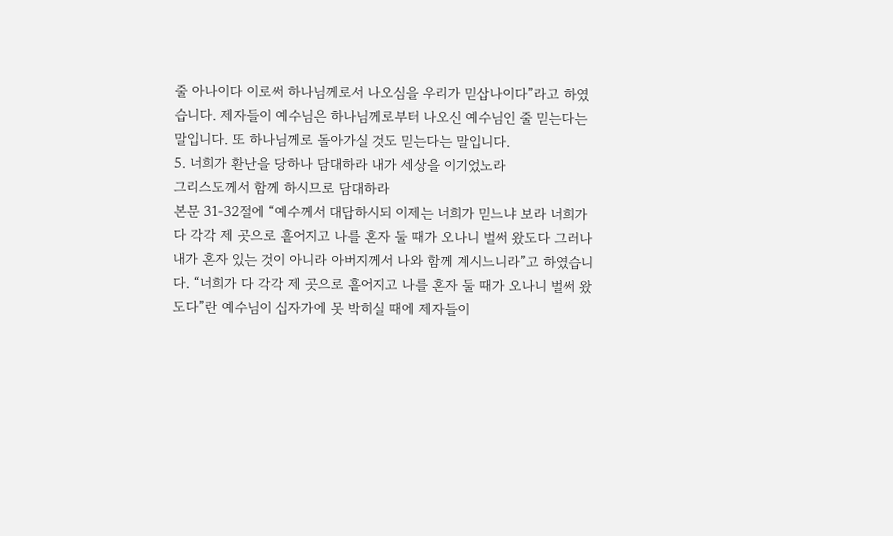줄 아나이다 이로써 하나님께로서 나오심을 우리가 믿삽나이다”라고 하였습니다. 제자들이 예수님은 하나님께로부터 나오신 예수님인 줄 믿는다는 말입니다. 또 하나님께로 돌아가실 것도 믿는다는 말입니다.
5. 너희가 환난을 당하나 담대하라 내가 세상을 이기었노라
그리스도께서 함께 하시므로 담대하라
본문 31-32절에 “예수께서 대답하시되 이제는 너희가 믿느냐 보라 너희가 다 각각 제 곳으로 흩어지고 나를 혼자 둘 때가 오나니 벌써 왔도다 그러나 내가 혼자 있는 것이 아니라 아버지께서 나와 함께 계시느니라”고 하였습니다. “너희가 다 각각 제 곳으로 흩어지고 나를 혼자 둘 때가 오나니 벌써 왔도다”란 예수님이 십자가에 못 박히실 때에 제자들이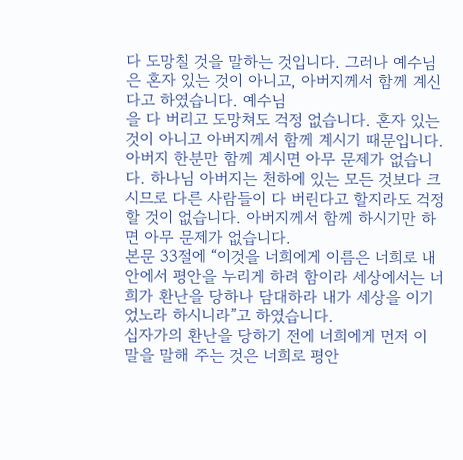다 도망칠 것을 말하는 것입니다. 그러나 예수님은 혼자 있는 것이 아니고, 아버지께서 함께 계신다고 하였습니다. 예수님
을 다 버리고 도망쳐도 걱정 없습니다. 혼자 있는 것이 아니고 아버지께서 함께 계시기 때문입니다. 아버지 한분만 함께 계시면 아무 문제가 없습니다. 하나님 아버지는 천하에 있는 모든 것보다 크시므로 다른 사람들이 다 버린다고 할지라도 걱정할 것이 없습니다. 아버지께서 함께 하시기만 하면 아무 문제가 없습니다.
본문 33절에 “이것을 너희에게 이름은 너희로 내 안에서 평안을 누리게 하려 함이라 세상에서는 너희가 환난을 당하나 담대하라 내가 세상을 이기었노라 하시니라”고 하였습니다.
십자가의 환난을 당하기 전에 너희에게 먼저 이 말을 말해 주는 것은 너희로 평안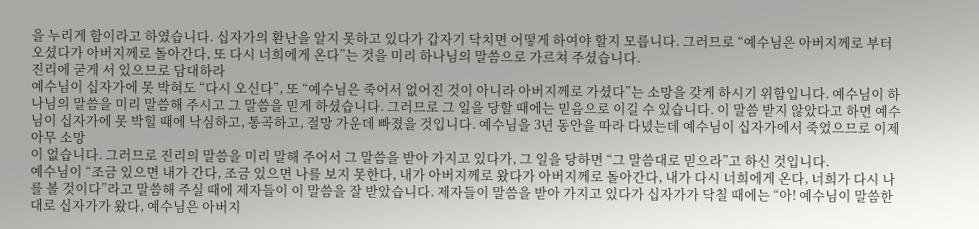을 누리게 함이라고 하였습니다. 십자가의 환난을 알지 못하고 있다가 갑자기 닥치면 어떻게 하여야 할지 모릅니다. 그러므로 “예수님은 아버지께로 부터 오셨다가 아버지께로 돌아간다, 또 다시 너희에게 온다”는 것을 미리 하나님의 말씀으로 가르쳐 주셨습니다.
진리에 굳게 서 있으므로 담대하라
예수님이 십자가에 못 박혀도 “다시 오신다”, 또 “예수님은 죽어서 없어진 것이 아니라 아버지께로 가셨다”는 소망을 갖게 하시기 위함입니다. 예수님이 하나님의 말씀을 미리 말씀해 주시고 그 말씀을 믿게 하셨습니다. 그러므로 그 일을 당할 때에는 믿음으로 이길 수 있습니다. 이 말씀 받지 않았다고 하면 예수님이 십자가에 못 박힐 때에 낙심하고, 통곡하고, 절망 가운데 빠졌을 것입니다. 예수님을 3년 동안을 따라 다녔는데 예수님이 십자가에서 죽었으므로 이제 아무 소망
이 없습니다. 그러므로 진리의 말씀을 미리 말해 주어서 그 말씀을 받아 가지고 있다가, 그 일을 당하면 “그 말씀대로 믿으라”고 하신 것입니다.
예수님이 “조금 있으면 내가 간다, 조금 있으면 나를 보지 못한다, 내가 아버지께로 왔다가 아버지께로 돌아간다, 내가 다시 너희에게 온다, 너희가 다시 나를 볼 것이다”라고 말씀해 주실 때에 제자들이 이 말씀을 잘 받았습니다. 제자들이 말씀을 받아 가지고 있다가 십자가가 닥칠 때에는 “아! 예수님이 말씀한대로 십자가가 왔다, 예수님은 아버지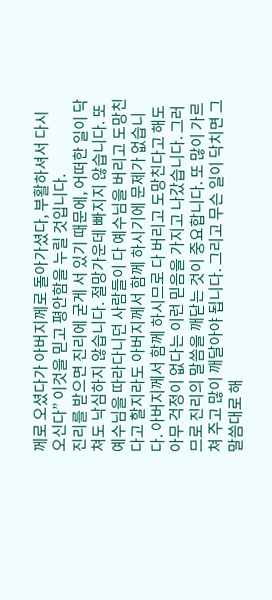께로 오셨다가 아버지께로 돌아가셨다, 부활하셔서 다시 오신다” 이것을 믿고 평안함을 누릴 것입니다.
진리를 받으면 진리에 굳게 서 있기 때문에, 어떠한 일이 닥쳐도 낙심하지 않습니다. 절망가운데 빠지지 않습니다. 또 예수님을 따라다니던 사람들이 다 예수님을 버리고 도망친다고 할지라도 아버지께서 함께 하시기에 문제가 없습니다. 아버지께서 함께 하시므로 다 버리고 도망친다고 해도 아무 걱정이 없다는 이런 믿음을 가지고 나갔습니다. 그러므로 진리의 말씀을 깨닫는 것이 중요합니다. 또 많이 가르쳐 주고 많이 깨달아야 됩니다. 그리고 무슨 일이 닥치면 그 말씀대로 해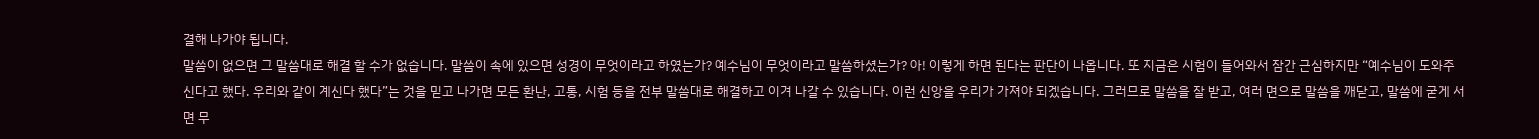결해 나가야 됩니다.
말씀이 없으면 그 말씀대로 해결 할 수가 없습니다. 말씀이 속에 있으면 성경이 무엇이라고 하였는가? 예수님이 무엇이라고 말씀하셨는가? 아! 이렇게 하면 된다는 판단이 나옵니다. 또 지금은 시험이 들어와서 잠간 근심하지만 “예수님이 도와주신다고 했다. 우리와 같이 계신다 했다”는 것을 믿고 나가면 모든 환난, 고통, 시험 등을 전부 말씀대로 해결하고 이겨 나갈 수 있습니다. 이런 신앙을 우리가 가져야 되겠습니다. 그러므로 말씀을 잘 받고, 여러 면으로 말씀을 깨닫고, 말씀에 굳게 서면 무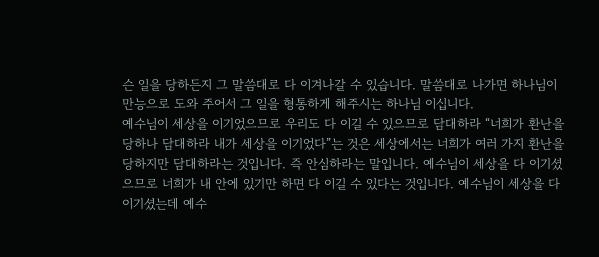슨 일을 당하든지 그 말씀대로 다 이겨나갈 수 있습니다. 말씀대로 나가면 하나님이 만능으로 도와 주어서 그 일을 형통하게 해주시는 하나님 이십니다.
예수님이 세상을 이기었으므로 우리도 다 이길 수 있으므로 담대하라 “너희가 환난을 당하나 담대하라 내가 세상을 이기었다”는 것은 세상에서는 너희가 여러 가지 환난을 당하지만 담대하라는 것입니다. 즉 안심하라는 말입니다. 예수님이 세상을 다 이기셨으므로 너희가 내 안에 있기만 하면 다 이길 수 있다는 것입니다. 예수님이 세상을 다 이기셨는데 예수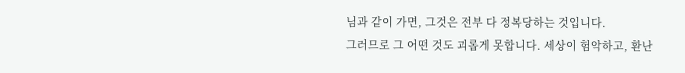님과 같이 가면, 그것은 전부 다 정복당하는 것입니다.
그러므로 그 어떤 것도 괴롭게 못합니다. 세상이 험악하고, 환난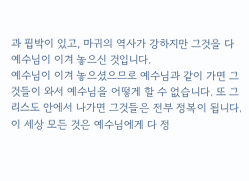과 핍박이 있고, 마귀의 역사가 강하지만 그것을 다 예수님이 이겨 놓으신 것입니다.
예수님이 이겨 놓으셨으므로 예수님과 같이 가면 그것들이 와서 예수님을 어떻게 할 수 없습니다. 또 그리스도 안에서 나가면 그것들은 전부 정복이 됩니다. 이 세상 모든 것은 예수님에게 다 정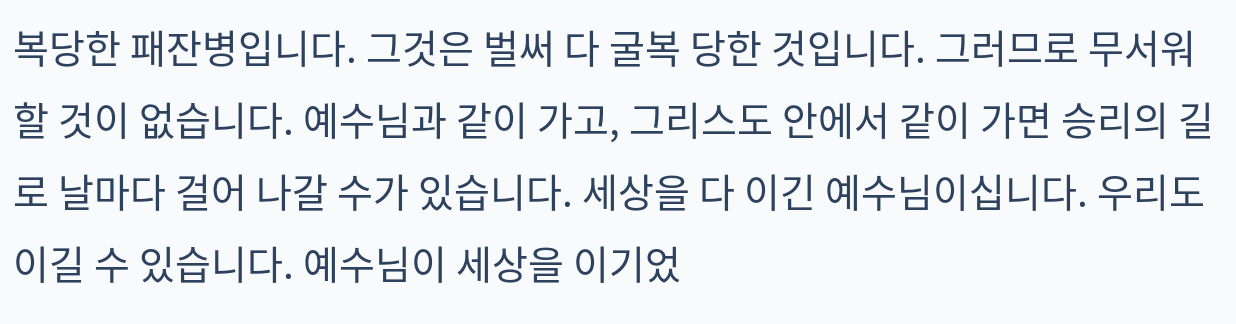복당한 패잔병입니다. 그것은 벌써 다 굴복 당한 것입니다. 그러므로 무서워 할 것이 없습니다. 예수님과 같이 가고, 그리스도 안에서 같이 가면 승리의 길로 날마다 걸어 나갈 수가 있습니다. 세상을 다 이긴 예수님이십니다. 우리도 이길 수 있습니다. 예수님이 세상을 이기었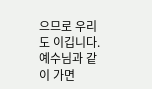으므로 우리도 이깁니다. 예수님과 같이 가면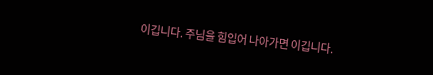이깁니다. 주님을 힘입어 나아가면 이깁니다.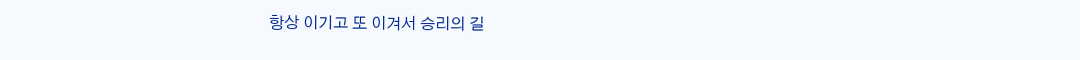항상 이기고 또 이겨서 승리의 길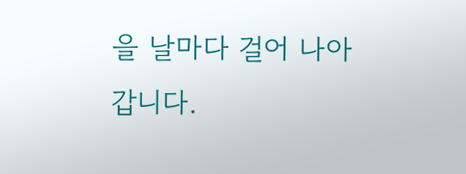을 날마다 걸어 나아갑니다.